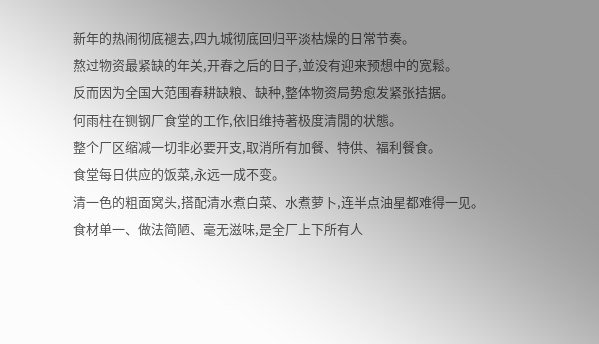新年的热闹彻底褪去,四九城彻底回归平淡枯燥的日常节奏。
熬过物资最紧缺的年关,开春之后的日子,並没有迎来预想中的宽鬆。
反而因为全国大范围春耕缺粮、缺种,整体物资局势愈发紧张拮据。
何雨柱在铡钢厂食堂的工作,依旧维持著极度清閒的状態。
整个厂区缩减一切非必要开支,取消所有加餐、特供、福利餐食。
食堂每日供应的饭菜,永远一成不变。
清一色的粗面窝头,搭配清水煮白菜、水煮萝卜,连半点油星都难得一见。
食材单一、做法简陋、毫无滋味,是全厂上下所有人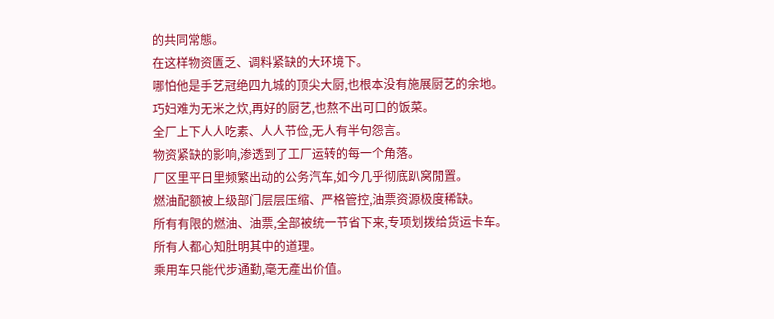的共同常態。
在这样物资匱乏、调料紧缺的大环境下。
哪怕他是手艺冠绝四九城的顶尖大厨,也根本没有施展厨艺的余地。
巧妇难为无米之炊,再好的厨艺,也熬不出可口的饭菜。
全厂上下人人吃素、人人节俭,无人有半句怨言。
物资紧缺的影响,渗透到了工厂运转的每一个角落。
厂区里平日里频繁出动的公务汽车,如今几乎彻底趴窝閒置。
燃油配额被上级部门层层压缩、严格管控,油票资源极度稀缺。
所有有限的燃油、油票,全部被统一节省下来,专项划拨给货运卡车。
所有人都心知肚明其中的道理。
乘用车只能代步通勤,毫无產出价值。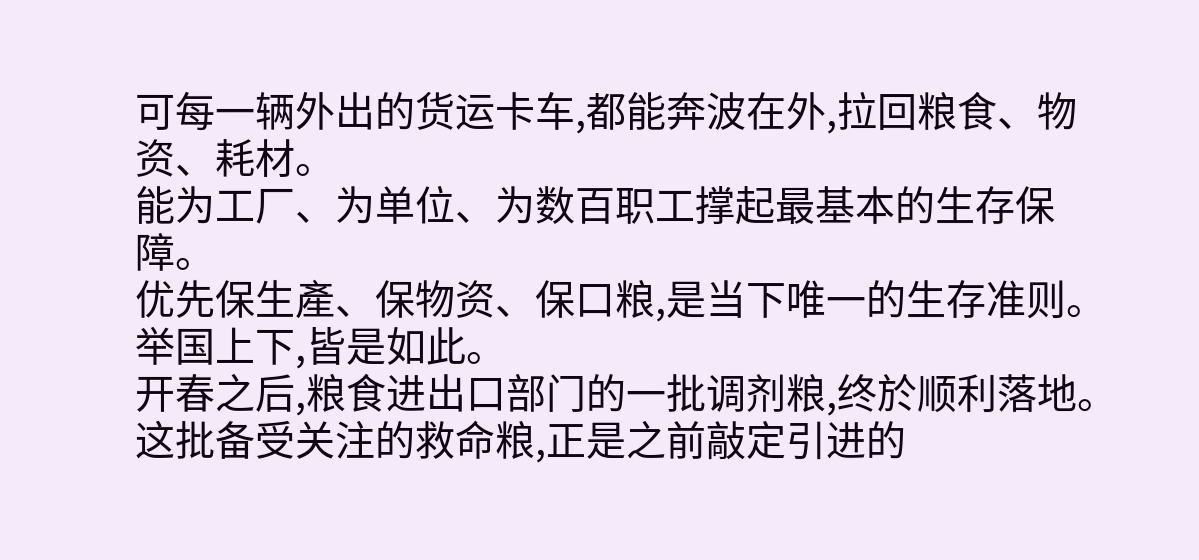可每一辆外出的货运卡车,都能奔波在外,拉回粮食、物资、耗材。
能为工厂、为单位、为数百职工撑起最基本的生存保障。
优先保生產、保物资、保口粮,是当下唯一的生存准则。
举国上下,皆是如此。
开春之后,粮食进出口部门的一批调剂粮,终於顺利落地。
这批备受关注的救命粮,正是之前敲定引进的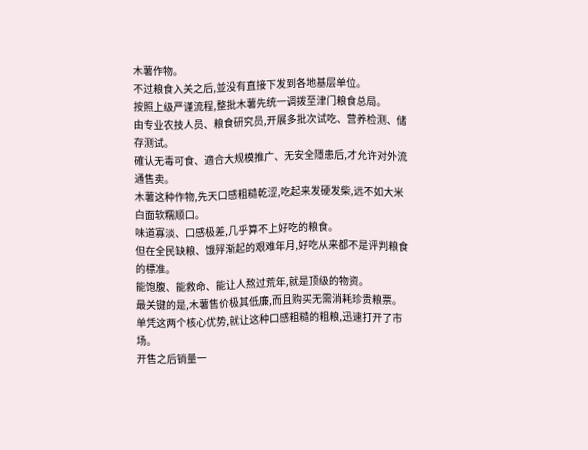木薯作物。
不过粮食入关之后,並没有直接下发到各地基层单位。
按照上级严谨流程,整批木薯先统一调拨至津门粮食总局。
由专业农技人员、粮食研究员,开展多批次试吃、营养检测、储存测试。
確认无毒可食、適合大规模推广、无安全隱患后,才允许对外流通售卖。
木薯这种作物,先天口感粗糙乾涩,吃起来发硬发柴,远不如大米白面软糯顺口。
味道寡淡、口感极差,几乎算不上好吃的粮食。
但在全民缺粮、饿殍渐起的艰难年月,好吃从来都不是评判粮食的標准。
能饱腹、能救命、能让人熬过荒年,就是顶级的物资。
最关键的是,木薯售价极其低廉,而且购买无需消耗珍贵粮票。
单凭这两个核心优势,就让这种口感粗糙的粗粮,迅速打开了市场。
开售之后销量一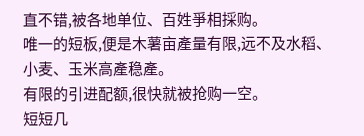直不错,被各地单位、百姓爭相採购。
唯一的短板,便是木薯亩產量有限,远不及水稻、小麦、玉米高產稳產。
有限的引进配额,很快就被抢购一空。
短短几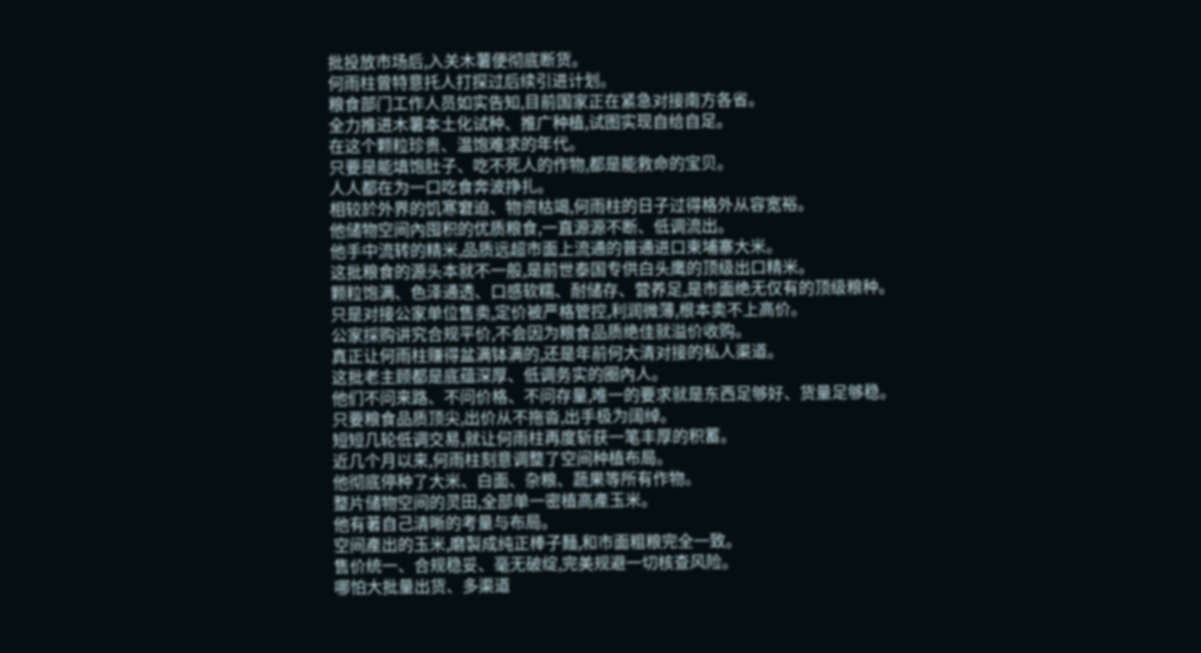批投放市场后,入关木薯便彻底断货。
何雨柱曾特意托人打探过后续引进计划。
粮食部门工作人员如实告知,目前国家正在紧急对接南方各省。
全力推进木薯本土化试种、推广种植,试图实现自给自足。
在这个颗粒珍贵、温饱难求的年代。
只要是能填饱肚子、吃不死人的作物,都是能救命的宝贝。
人人都在为一口吃食奔波挣扎。
相较於外界的饥寒窘迫、物资枯竭,何雨柱的日子过得格外从容宽裕。
他储物空间內囤积的优质粮食,一直源源不断、低调流出。
他手中流转的精米,品质远超市面上流通的普通进口柬埔寨大米。
这批粮食的源头本就不一般,是前世泰国专供白头鹰的顶级出口精米。
颗粒饱满、色泽通透、口感软糯、耐储存、营养足,是市面绝无仅有的顶级粮种。
只是对接公家单位售卖,定价被严格管控,利润微薄,根本卖不上高价。
公家採购讲究合规平价,不会因为粮食品质绝佳就溢价收购。
真正让何雨柱赚得盆满钵满的,还是年前何大清对接的私人渠道。
这批老主顾都是底蕴深厚、低调务实的圈內人。
他们不问来路、不问价格、不问存量,唯一的要求就是东西足够好、货量足够稳。
只要粮食品质顶尖,出价从不拖沓,出手极为阔绰。
短短几轮低调交易,就让何雨柱再度斩获一笔丰厚的积蓄。
近几个月以来,何雨柱刻意调整了空间种植布局。
他彻底停种了大米、白面、杂粮、蔬果等所有作物。
整片储物空间的灵田,全部单一密植高產玉米。
他有著自己清晰的考量与布局。
空间產出的玉米,磨製成纯正棒子麵,和市面粗粮完全一致。
售价统一、合规稳妥、毫无破绽,完美规避一切核查风险。
哪怕大批量出货、多渠道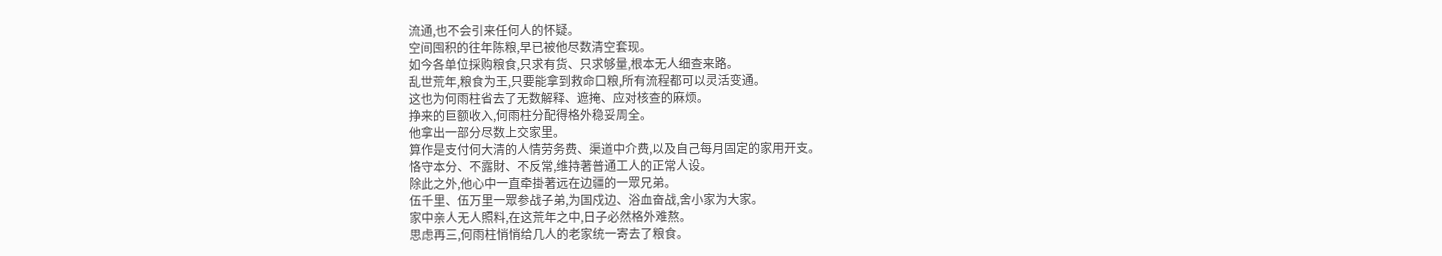流通,也不会引来任何人的怀疑。
空间囤积的往年陈粮,早已被他尽数清空套现。
如今各单位採购粮食,只求有货、只求够量,根本无人细查来路。
乱世荒年,粮食为王,只要能拿到救命口粮,所有流程都可以灵活变通。
这也为何雨柱省去了无数解释、遮掩、应对核查的麻烦。
挣来的巨额收入,何雨柱分配得格外稳妥周全。
他拿出一部分尽数上交家里。
算作是支付何大清的人情劳务费、渠道中介费,以及自己每月固定的家用开支。
恪守本分、不露財、不反常,维持著普通工人的正常人设。
除此之外,他心中一直牵掛著远在边疆的一眾兄弟。
伍千里、伍万里一眾参战子弟,为国戍边、浴血奋战,舍小家为大家。
家中亲人无人照料,在这荒年之中,日子必然格外难熬。
思虑再三,何雨柱悄悄给几人的老家统一寄去了粮食。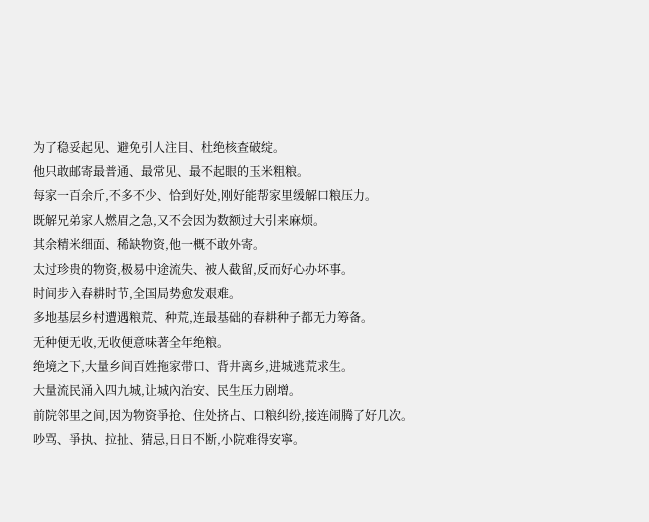为了稳妥起见、避免引人注目、杜绝核查破绽。
他只敢邮寄最普通、最常见、最不起眼的玉米粗粮。
每家一百余斤,不多不少、恰到好处,刚好能帮家里缓解口粮压力。
既解兄弟家人燃眉之急,又不会因为数额过大引来麻烦。
其余精米细面、稀缺物资,他一概不敢外寄。
太过珍贵的物资,极易中途流失、被人截留,反而好心办坏事。
时间步入春耕时节,全国局势愈发艰难。
多地基层乡村遭遇粮荒、种荒,连最基础的春耕种子都无力筹备。
无种便无收,无收便意味著全年绝粮。
绝境之下,大量乡间百姓拖家带口、背井离乡,进城逃荒求生。
大量流民涌入四九城,让城內治安、民生压力剧增。
前院邻里之间,因为物资爭抢、住处挤占、口粮纠纷,接连闹腾了好几次。
吵骂、爭执、拉扯、猜忌,日日不断,小院难得安寧。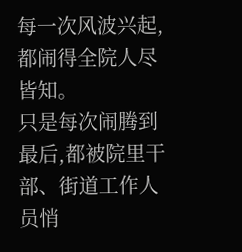每一次风波兴起,都闹得全院人尽皆知。
只是每次闹腾到最后,都被院里干部、街道工作人员悄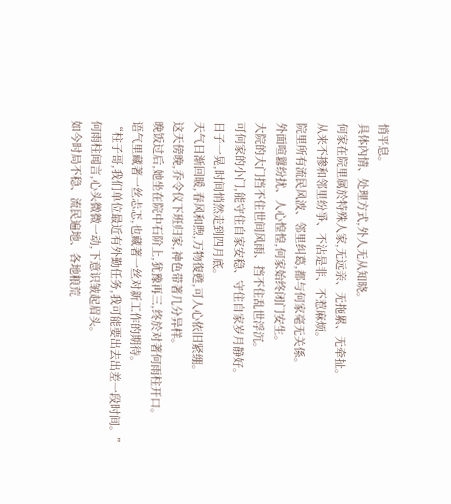悄平息。
具体內情、处理方式,外人无从知晓。
何家在院里属於特殊人家,无远亲、无拖累、无牵扯。
从来不掺和邻里纷爭、不沾是非、不惹麻烦。
院里所有流民风波、邻里纠葛,都与何家毫无关係。
外面喧囂纷扰、人心惶惶,何家始终闭门安生。
大院的大门挡不住世间风雨、挡不住乱世浮沉。
可何家的小门,能守住自家安稳、守住自家岁月静好。
日子一晃,时间悄然走到四月底。
天气日渐回暖,春风和煦,万物復甦,可人心依旧紧绷。
这天傍晚,乔令仪下班归家,神色带著几分异样。
晚饭过后,她坐在院中石阶上,犹豫再三,终於对著何雨柱开口。
语气里藏著一丝忐忑,也藏著一丝对新工作的期待。
“柱子哥,我们单位最近有外勤任务,我可能要出去出差一段时间。”
何雨柱闻言,心头微微一动,下意识皱起眉头。
如今时局不稳、流民遍地、各地粮荒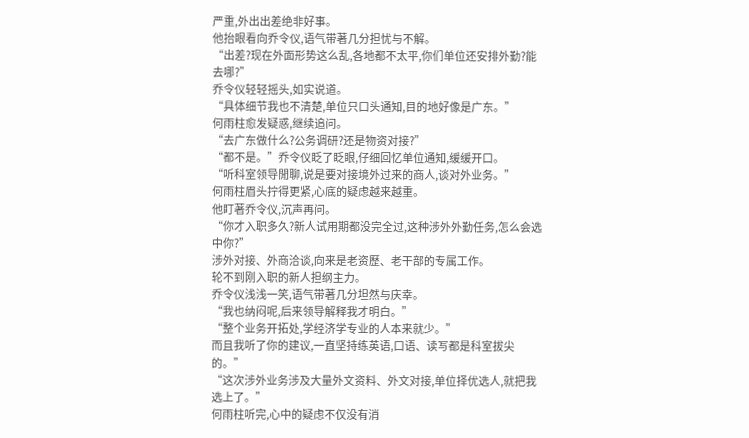严重,外出出差绝非好事。
他抬眼看向乔令仪,语气带著几分担忧与不解。
“出差?现在外面形势这么乱,各地都不太平,你们单位还安排外勤?能去哪?”
乔令仪轻轻摇头,如实说道。
“具体细节我也不清楚,单位只口头通知,目的地好像是广东。”
何雨柱愈发疑惑,继续追问。
“去广东做什么?公务调研?还是物资对接?”
“都不是。”乔令仪眨了眨眼,仔细回忆单位通知,缓缓开口。
“听科室领导閒聊,说是要对接境外过来的商人,谈对外业务。”
何雨柱眉头拧得更紧,心底的疑虑越来越重。
他盯著乔令仪,沉声再问。
“你才入职多久?新人试用期都没完全过,这种涉外外勤任务,怎么会选中你?”
涉外对接、外商洽谈,向来是老资歷、老干部的专属工作。
轮不到刚入职的新人担纲主力。
乔令仪浅浅一笑,语气带著几分坦然与庆幸。
“我也纳闷呢,后来领导解释我才明白。”
“整个业务开拓处,学经济学专业的人本来就少。”
而且我听了你的建议,一直坚持练英语,口语、读写都是科室拔尖的。”
“这次涉外业务涉及大量外文资料、外文对接,单位择优选人,就把我选上了。”
何雨柱听完,心中的疑虑不仅没有消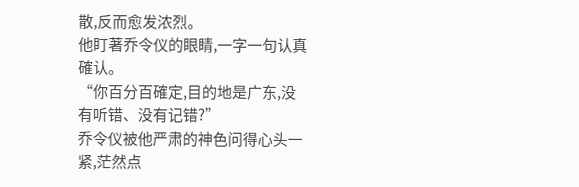散,反而愈发浓烈。
他盯著乔令仪的眼睛,一字一句认真確认。
“你百分百確定,目的地是广东,没有听错、没有记错?”
乔令仪被他严肃的神色问得心头一紧,茫然点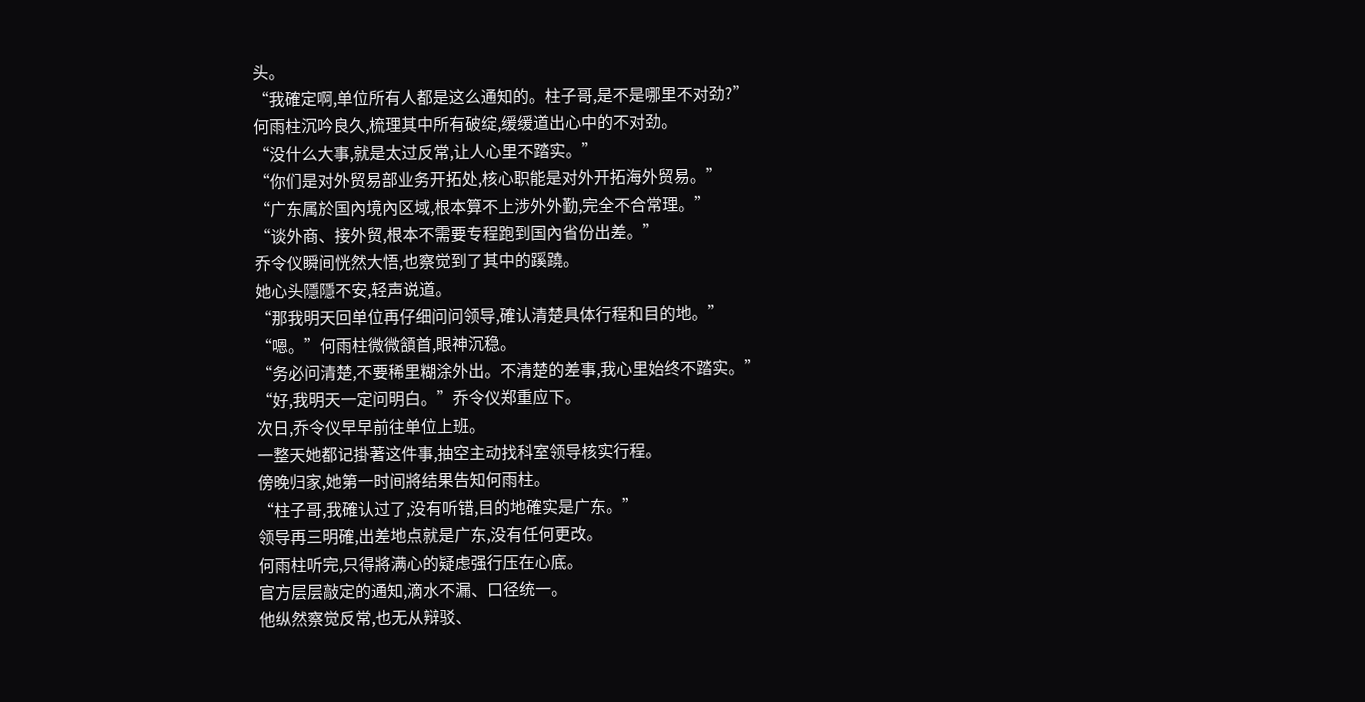头。
“我確定啊,单位所有人都是这么通知的。柱子哥,是不是哪里不对劲?”
何雨柱沉吟良久,梳理其中所有破绽,缓缓道出心中的不对劲。
“没什么大事,就是太过反常,让人心里不踏实。”
“你们是对外贸易部业务开拓处,核心职能是对外开拓海外贸易。”
“广东属於国內境內区域,根本算不上涉外外勤,完全不合常理。”
“谈外商、接外贸,根本不需要专程跑到国內省份出差。”
乔令仪瞬间恍然大悟,也察觉到了其中的蹊蹺。
她心头隱隱不安,轻声说道。
“那我明天回单位再仔细问问领导,確认清楚具体行程和目的地。”
“嗯。”何雨柱微微頷首,眼神沉稳。
“务必问清楚,不要稀里糊涂外出。不清楚的差事,我心里始终不踏实。”
“好,我明天一定问明白。”乔令仪郑重应下。
次日,乔令仪早早前往单位上班。
一整天她都记掛著这件事,抽空主动找科室领导核实行程。
傍晚归家,她第一时间將结果告知何雨柱。
“柱子哥,我確认过了,没有听错,目的地確实是广东。”
领导再三明確,出差地点就是广东,没有任何更改。
何雨柱听完,只得將满心的疑虑强行压在心底。
官方层层敲定的通知,滴水不漏、口径统一。
他纵然察觉反常,也无从辩驳、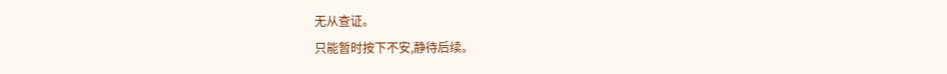无从查证。
只能暂时按下不安,静待后续。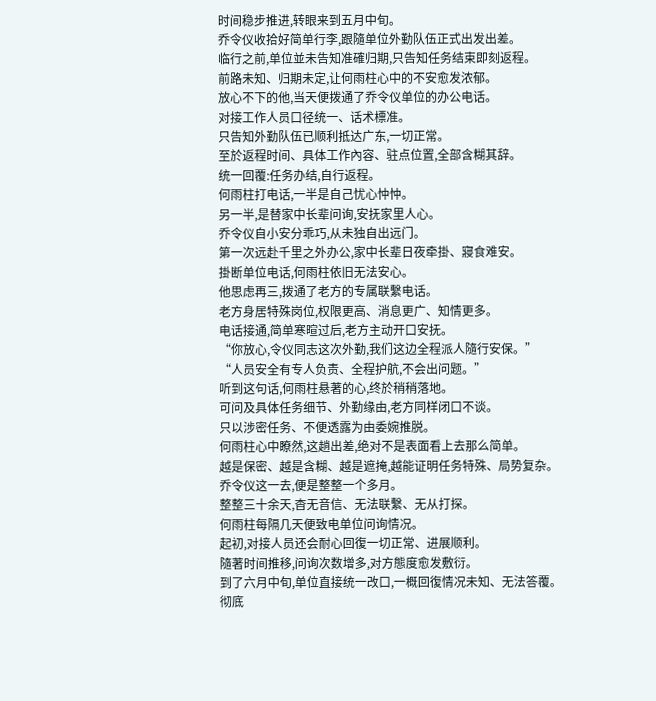时间稳步推进,转眼来到五月中旬。
乔令仪收拾好简单行李,跟隨单位外勤队伍正式出发出差。
临行之前,单位並未告知准確归期,只告知任务结束即刻返程。
前路未知、归期未定,让何雨柱心中的不安愈发浓郁。
放心不下的他,当天便拨通了乔令仪单位的办公电话。
对接工作人员口径统一、话术標准。
只告知外勤队伍已顺利抵达广东,一切正常。
至於返程时间、具体工作內容、驻点位置,全部含糊其辞。
统一回覆:任务办结,自行返程。
何雨柱打电话,一半是自己忧心忡忡。
另一半,是替家中长辈问询,安抚家里人心。
乔令仪自小安分乖巧,从未独自出远门。
第一次远赴千里之外办公,家中长辈日夜牵掛、寢食难安。
掛断单位电话,何雨柱依旧无法安心。
他思虑再三,拨通了老方的专属联繫电话。
老方身居特殊岗位,权限更高、消息更广、知情更多。
电话接通,简单寒暄过后,老方主动开口安抚。
“你放心,令仪同志这次外勤,我们这边全程派人隨行安保。”
“人员安全有专人负责、全程护航,不会出问题。”
听到这句话,何雨柱悬著的心,终於稍稍落地。
可问及具体任务细节、外勤缘由,老方同样闭口不谈。
只以涉密任务、不便透露为由委婉推脱。
何雨柱心中瞭然,这趟出差,绝对不是表面看上去那么简单。
越是保密、越是含糊、越是遮掩,越能证明任务特殊、局势复杂。
乔令仪这一去,便是整整一个多月。
整整三十余天,杳无音信、无法联繫、无从打探。
何雨柱每隔几天便致电单位问询情况。
起初,对接人员还会耐心回復一切正常、进展顺利。
隨著时间推移,问询次数增多,对方態度愈发敷衍。
到了六月中旬,单位直接统一改口,一概回復情况未知、无法答覆。
彻底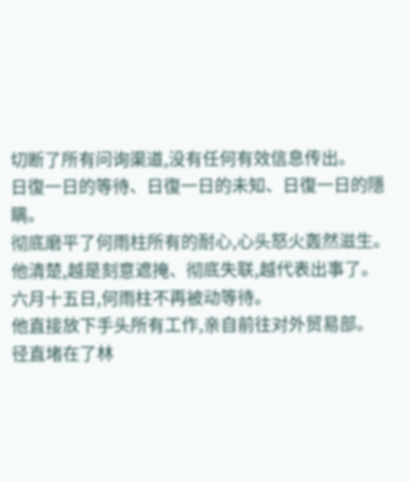切断了所有问询渠道,没有任何有效信息传出。
日復一日的等待、日復一日的未知、日復一日的隱瞒。
彻底磨平了何雨柱所有的耐心,心头怒火轰然滋生。
他清楚,越是刻意遮掩、彻底失联,越代表出事了。
六月十五日,何雨柱不再被动等待。
他直接放下手头所有工作,亲自前往对外贸易部。
径直堵在了林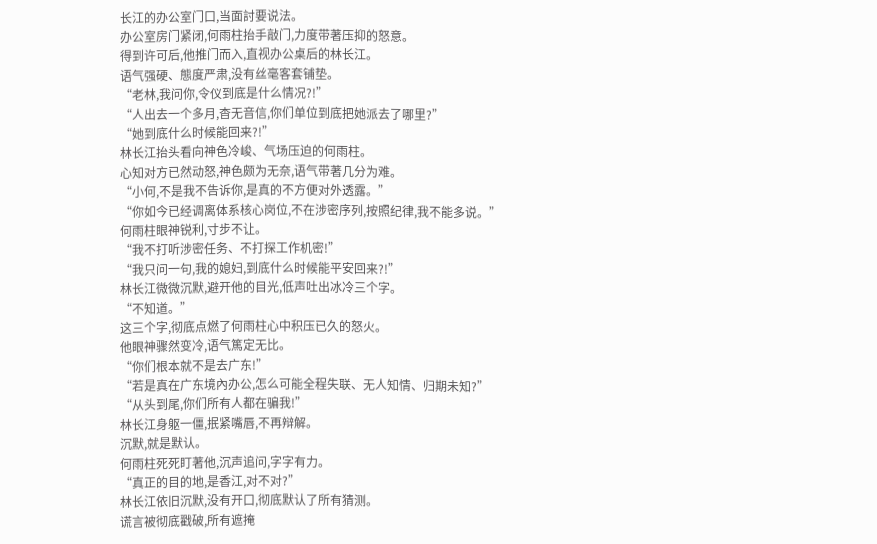长江的办公室门口,当面討要说法。
办公室房门紧闭,何雨柱抬手敲门,力度带著压抑的怒意。
得到许可后,他推门而入,直视办公桌后的林长江。
语气强硬、態度严肃,没有丝毫客套铺垫。
“老林,我问你,令仪到底是什么情况?!”
“人出去一个多月,杳无音信,你们单位到底把她派去了哪里?”
“她到底什么时候能回来?!”
林长江抬头看向神色冷峻、气场压迫的何雨柱。
心知对方已然动怒,神色颇为无奈,语气带著几分为难。
“小何,不是我不告诉你,是真的不方便对外透露。”
“你如今已经调离体系核心岗位,不在涉密序列,按照纪律,我不能多说。”
何雨柱眼神锐利,寸步不让。
“我不打听涉密任务、不打探工作机密!”
“我只问一句,我的媳妇,到底什么时候能平安回来?!”
林长江微微沉默,避开他的目光,低声吐出冰冷三个字。
“不知道。”
这三个字,彻底点燃了何雨柱心中积压已久的怒火。
他眼神骤然变冷,语气篤定无比。
“你们根本就不是去广东!”
“若是真在广东境內办公,怎么可能全程失联、无人知情、归期未知?”
“从头到尾,你们所有人都在骗我!”
林长江身躯一僵,抿紧嘴唇,不再辩解。
沉默,就是默认。
何雨柱死死盯著他,沉声追问,字字有力。
“真正的目的地,是香江,对不对?”
林长江依旧沉默,没有开口,彻底默认了所有猜测。
谎言被彻底戳破,所有遮掩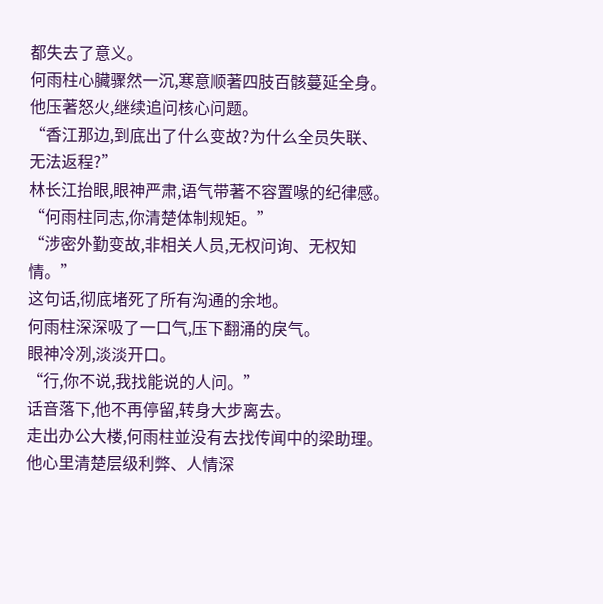都失去了意义。
何雨柱心臟骤然一沉,寒意顺著四肢百骸蔓延全身。
他压著怒火,继续追问核心问题。
“香江那边,到底出了什么变故?为什么全员失联、无法返程?”
林长江抬眼,眼神严肃,语气带著不容置喙的纪律感。
“何雨柱同志,你清楚体制规矩。”
“涉密外勤变故,非相关人员,无权问询、无权知情。”
这句话,彻底堵死了所有沟通的余地。
何雨柱深深吸了一口气,压下翻涌的戾气。
眼神冷冽,淡淡开口。
“行,你不说,我找能说的人问。”
话音落下,他不再停留,转身大步离去。
走出办公大楼,何雨柱並没有去找传闻中的梁助理。
他心里清楚层级利弊、人情深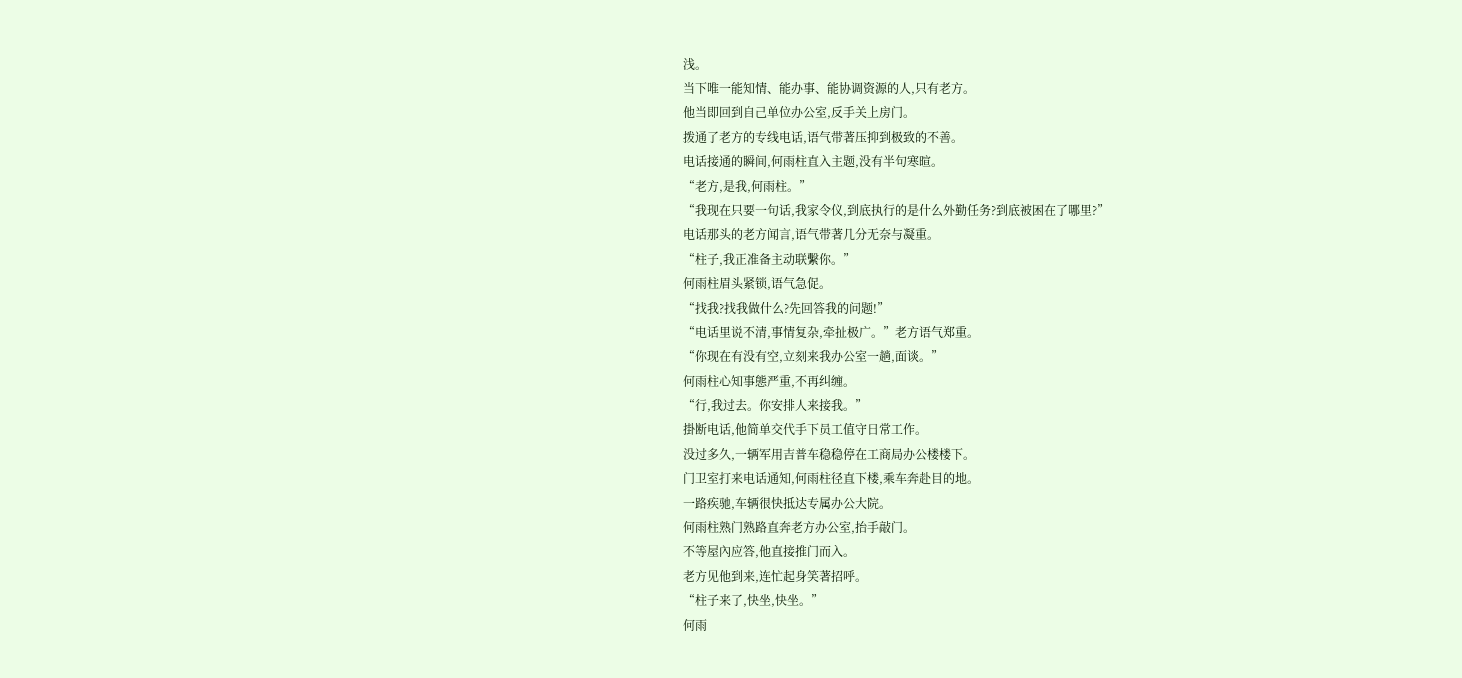浅。
当下唯一能知情、能办事、能协调资源的人,只有老方。
他当即回到自己单位办公室,反手关上房门。
拨通了老方的专线电话,语气带著压抑到极致的不善。
电话接通的瞬间,何雨柱直入主题,没有半句寒暄。
“老方,是我,何雨柱。”
“我现在只要一句话,我家令仪,到底执行的是什么外勤任务?到底被困在了哪里?”
电话那头的老方闻言,语气带著几分无奈与凝重。
“柱子,我正准备主动联繫你。”
何雨柱眉头紧锁,语气急促。
“找我?找我做什么?先回答我的问题!”
“电话里说不清,事情复杂,牵扯极广。”老方语气郑重。
“你现在有没有空,立刻来我办公室一趟,面谈。”
何雨柱心知事態严重,不再纠缠。
“行,我过去。你安排人来接我。”
掛断电话,他简单交代手下员工值守日常工作。
没过多久,一辆军用吉普车稳稳停在工商局办公楼楼下。
门卫室打来电话通知,何雨柱径直下楼,乘车奔赴目的地。
一路疾驰,车辆很快抵达专属办公大院。
何雨柱熟门熟路直奔老方办公室,抬手敲门。
不等屋內应答,他直接推门而入。
老方见他到来,连忙起身笑著招呼。
“柱子来了,快坐,快坐。”
何雨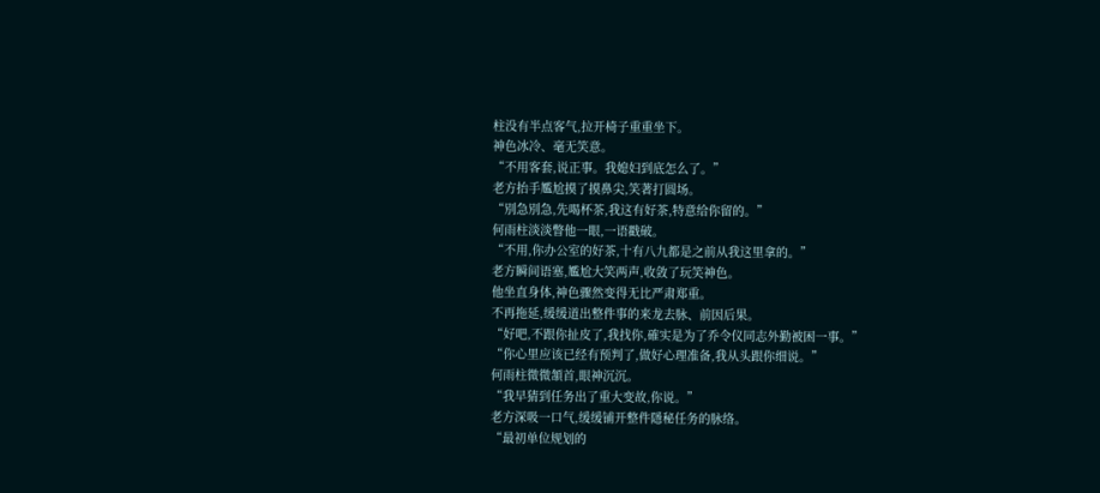柱没有半点客气,拉开椅子重重坐下。
神色冰冷、毫无笑意。
“不用客套,说正事。我媳妇到底怎么了。”
老方抬手尷尬摸了摸鼻尖,笑著打圆场。
“別急別急,先喝杯茶,我这有好茶,特意给你留的。”
何雨柱淡淡瞥他一眼,一语戳破。
“不用,你办公室的好茶,十有八九都是之前从我这里拿的。”
老方瞬间语塞,尷尬大笑两声,收敛了玩笑神色。
他坐直身体,神色骤然变得无比严肃郑重。
不再拖延,缓缓道出整件事的来龙去脉、前因后果。
“好吧,不跟你扯皮了,我找你,確实是为了乔令仪同志外勤被困一事。”
“你心里应该已经有预判了,做好心理准备,我从头跟你细说。”
何雨柱微微頷首,眼神沉沉。
“我早猜到任务出了重大变故,你说。”
老方深吸一口气,缓缓铺开整件隱秘任务的脉络。
“最初单位规划的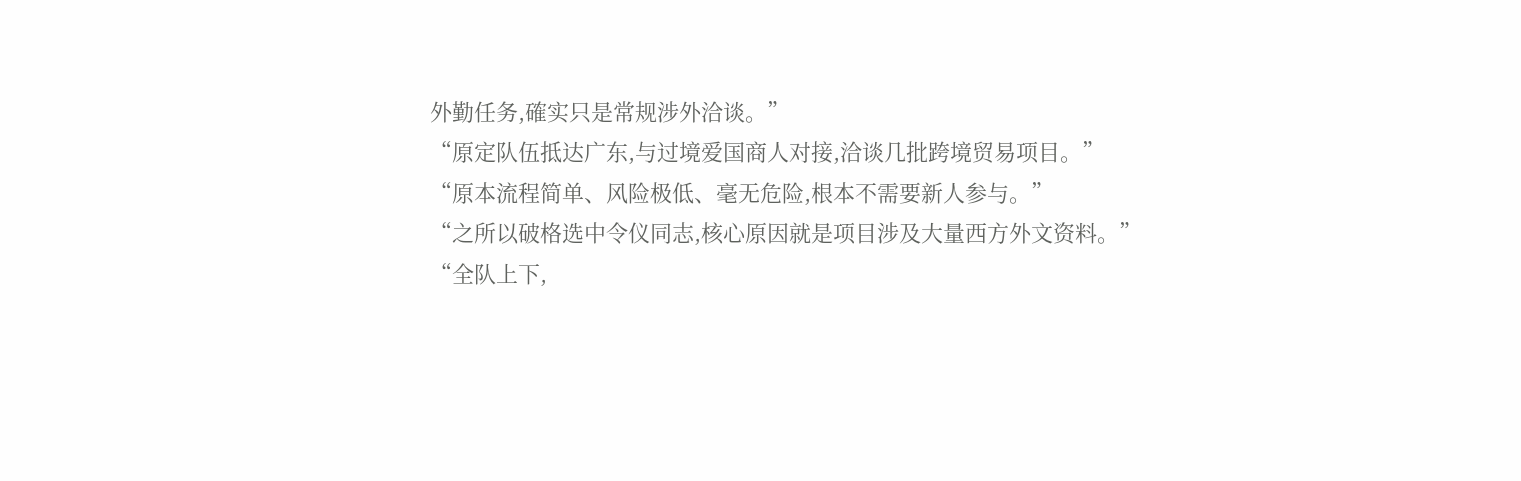外勤任务,確实只是常规涉外洽谈。”
“原定队伍抵达广东,与过境爱国商人对接,洽谈几批跨境贸易项目。”
“原本流程简单、风险极低、毫无危险,根本不需要新人参与。”
“之所以破格选中令仪同志,核心原因就是项目涉及大量西方外文资料。”
“全队上下,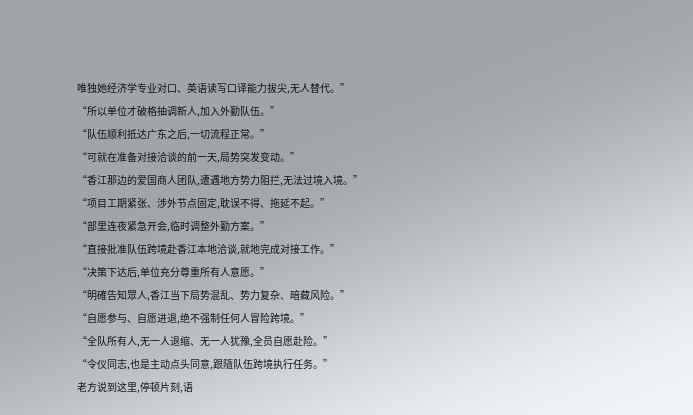唯独她经济学专业对口、英语读写口译能力拔尖,无人替代。”
“所以单位才破格抽调新人,加入外勤队伍。”
“队伍顺利抵达广东之后,一切流程正常。”
“可就在准备对接洽谈的前一天,局势突发变动。”
“香江那边的爱国商人团队,遭遇地方势力阻拦,无法过境入境。”
“项目工期紧张、涉外节点固定,耽误不得、拖延不起。”
“部里连夜紧急开会,临时调整外勤方案。”
“直接批准队伍跨境赴香江本地洽谈,就地完成对接工作。”
“决策下达后,单位充分尊重所有人意愿。”
“明確告知眾人,香江当下局势混乱、势力复杂、暗藏风险。”
“自愿参与、自愿进退,绝不强制任何人冒险跨境。”
“全队所有人,无一人退缩、无一人犹豫,全员自愿赴险。”
“令仪同志,也是主动点头同意,跟隨队伍跨境执行任务。”
老方说到这里,停顿片刻,语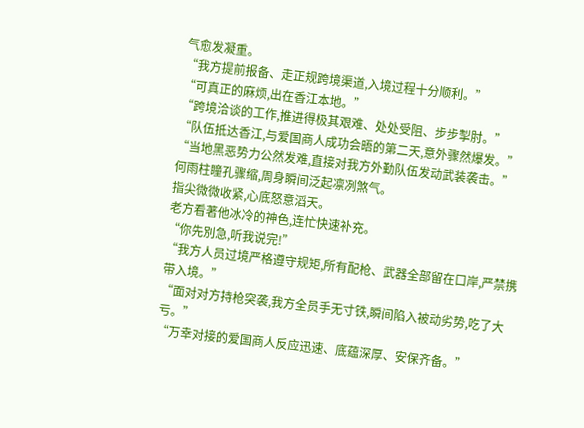气愈发凝重。
“我方提前报备、走正规跨境渠道,入境过程十分顺利。”
“可真正的麻烦,出在香江本地。”
“跨境洽谈的工作,推进得极其艰难、处处受阻、步步掣肘。”
“队伍抵达香江,与爱国商人成功会晤的第二天,意外骤然爆发。”
“当地黑恶势力公然发难,直接对我方外勤队伍发动武装袭击。”
何雨柱瞳孔骤缩,周身瞬间泛起凛冽煞气。
指尖微微收紧,心底怒意滔天。
老方看著他冰冷的神色,连忙快速补充。
“你先別急,听我说完!”
“我方人员过境严格遵守规矩,所有配枪、武器全部留在口岸,严禁携带入境。”
“面对对方持枪突袭,我方全员手无寸铁,瞬间陷入被动劣势,吃了大亏。”
“万幸对接的爱国商人反应迅速、底蕴深厚、安保齐备。”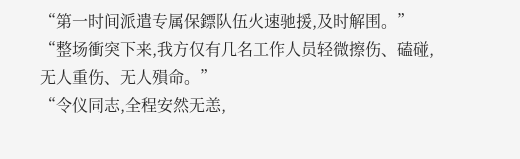“第一时间派遣专属保鏢队伍火速驰援,及时解围。”
“整场衝突下来,我方仅有几名工作人员轻微擦伤、磕碰,无人重伤、无人殞命。”
“令仪同志,全程安然无恙,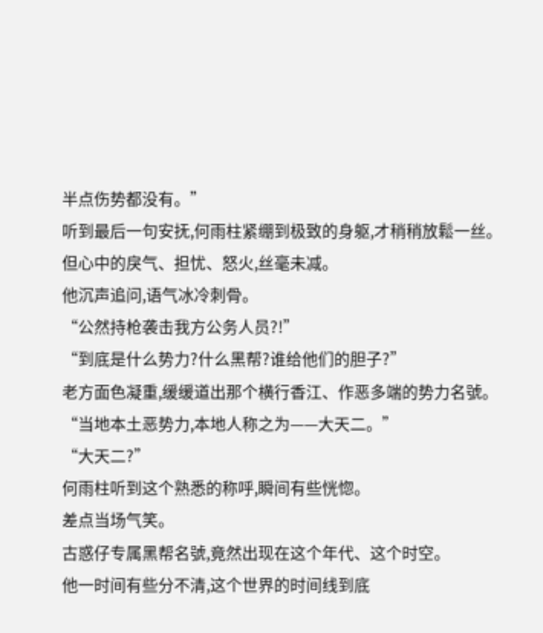半点伤势都没有。”
听到最后一句安抚,何雨柱紧绷到极致的身躯,才稍稍放鬆一丝。
但心中的戾气、担忧、怒火,丝毫未减。
他沉声追问,语气冰冷刺骨。
“公然持枪袭击我方公务人员?!”
“到底是什么势力?什么黑帮?谁给他们的胆子?”
老方面色凝重,缓缓道出那个横行香江、作恶多端的势力名號。
“当地本土恶势力,本地人称之为——大天二。”
“大天二?”
何雨柱听到这个熟悉的称呼,瞬间有些恍惚。
差点当场气笑。
古惑仔专属黑帮名號,竟然出现在这个年代、这个时空。
他一时间有些分不清,这个世界的时间线到底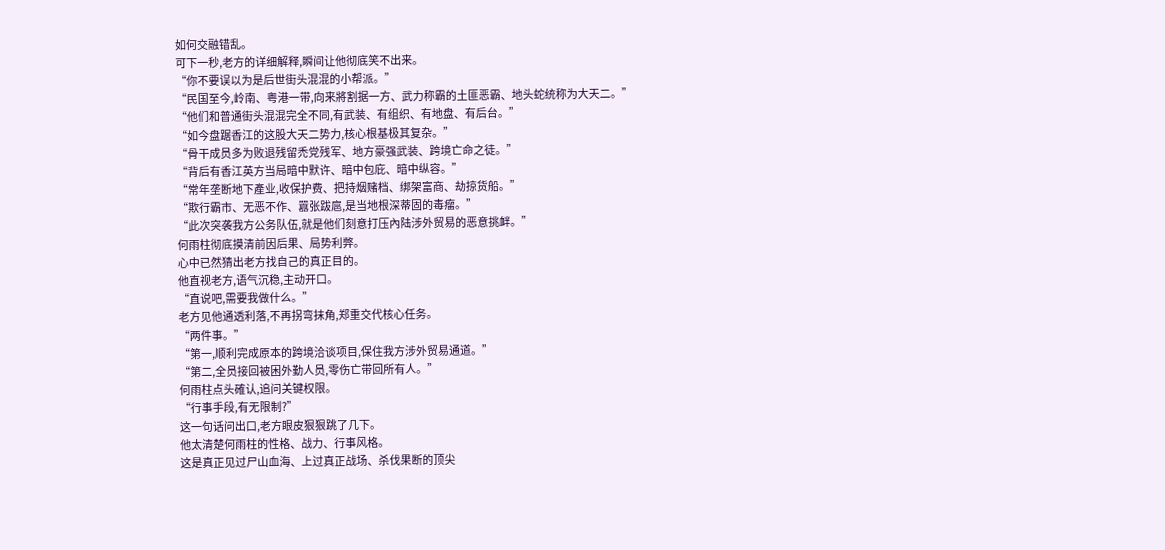如何交融错乱。
可下一秒,老方的详细解释,瞬间让他彻底笑不出来。
“你不要误以为是后世街头混混的小帮派。”
“民国至今,岭南、粤港一带,向来將割据一方、武力称霸的土匪恶霸、地头蛇统称为大天二。”
“他们和普通街头混混完全不同,有武装、有组织、有地盘、有后台。”
“如今盘踞香江的这股大天二势力,核心根基极其复杂。”
“骨干成员多为败退残留禿党残军、地方豪强武装、跨境亡命之徒。”
“背后有香江英方当局暗中默许、暗中包庇、暗中纵容。”
“常年垄断地下產业,收保护费、把持烟赌档、绑架富商、劫掠货船。”
“欺行霸市、无恶不作、囂张跋扈,是当地根深蒂固的毒瘤。”
“此次突袭我方公务队伍,就是他们刻意打压內陆涉外贸易的恶意挑衅。”
何雨柱彻底摸清前因后果、局势利弊。
心中已然猜出老方找自己的真正目的。
他直视老方,语气沉稳,主动开口。
“直说吧,需要我做什么。”
老方见他通透利落,不再拐弯抹角,郑重交代核心任务。
“两件事。”
“第一,顺利完成原本的跨境洽谈项目,保住我方涉外贸易通道。”
“第二,全员接回被困外勤人员,零伤亡带回所有人。”
何雨柱点头確认,追问关键权限。
“行事手段,有无限制?”
这一句话问出口,老方眼皮狠狠跳了几下。
他太清楚何雨柱的性格、战力、行事风格。
这是真正见过尸山血海、上过真正战场、杀伐果断的顶尖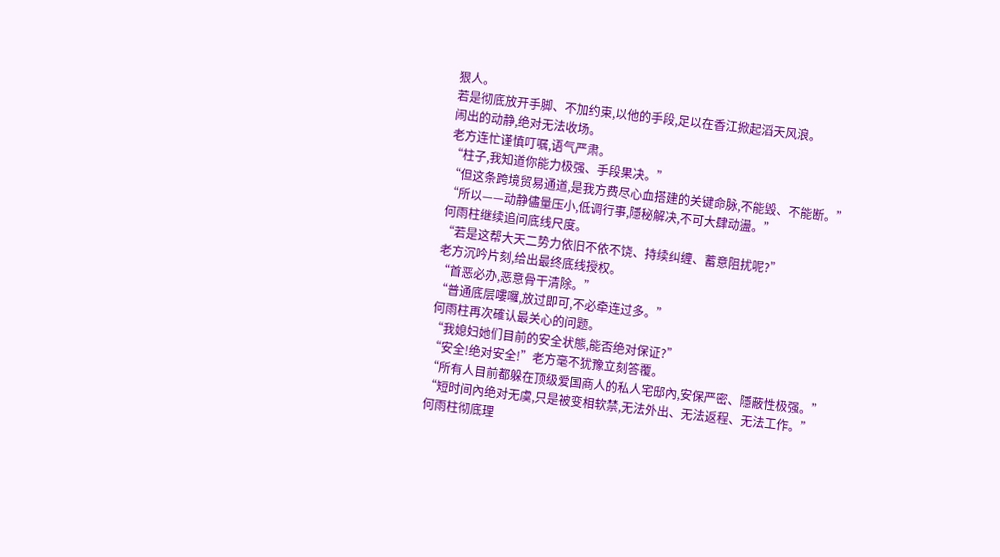狠人。
若是彻底放开手脚、不加约束,以他的手段,足以在香江掀起滔天风浪。
闹出的动静,绝对无法收场。
老方连忙谨慎叮嘱,语气严肃。
“柱子,我知道你能力极强、手段果决。”
“但这条跨境贸易通道,是我方费尽心血搭建的关键命脉,不能毁、不能断。”
“所以——动静儘量压小,低调行事,隱秘解决,不可大肆动盪。”
何雨柱继续追问底线尺度。
“若是这帮大天二势力依旧不依不饶、持续纠缠、蓄意阻扰呢?”
老方沉吟片刻,给出最终底线授权。
“首恶必办,恶意骨干清除。”
“普通底层嘍囉,放过即可,不必牵连过多。”
何雨柱再次確认最关心的问题。
“我媳妇她们目前的安全状態,能否绝对保证?”
“安全!绝对安全!”老方毫不犹豫立刻答覆。
“所有人目前都躲在顶级爱国商人的私人宅邸內,安保严密、隱蔽性极强。”
“短时间內绝对无虞,只是被变相软禁,无法外出、无法返程、无法工作。”
何雨柱彻底理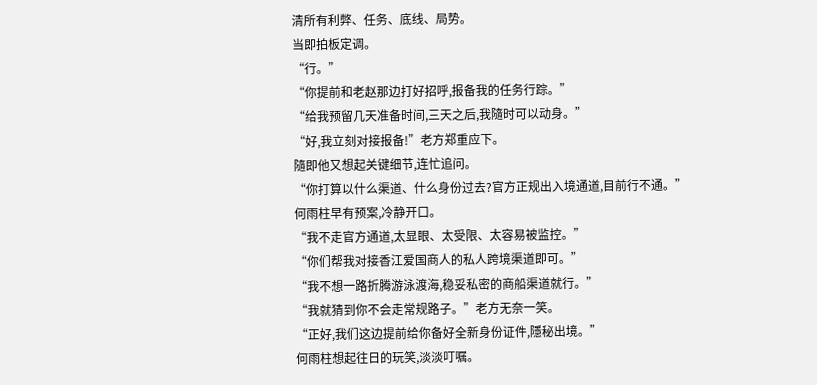清所有利弊、任务、底线、局势。
当即拍板定调。
“行。”
“你提前和老赵那边打好招呼,报备我的任务行踪。”
“给我预留几天准备时间,三天之后,我隨时可以动身。”
“好,我立刻对接报备!”老方郑重应下。
隨即他又想起关键细节,连忙追问。
“你打算以什么渠道、什么身份过去?官方正规出入境通道,目前行不通。”
何雨柱早有预案,冷静开口。
“我不走官方通道,太显眼、太受限、太容易被监控。”
“你们帮我对接香江爱国商人的私人跨境渠道即可。”
“我不想一路折腾游泳渡海,稳妥私密的商船渠道就行。”
“我就猜到你不会走常规路子。”老方无奈一笑。
“正好,我们这边提前给你备好全新身份证件,隱秘出境。”
何雨柱想起往日的玩笑,淡淡叮嘱。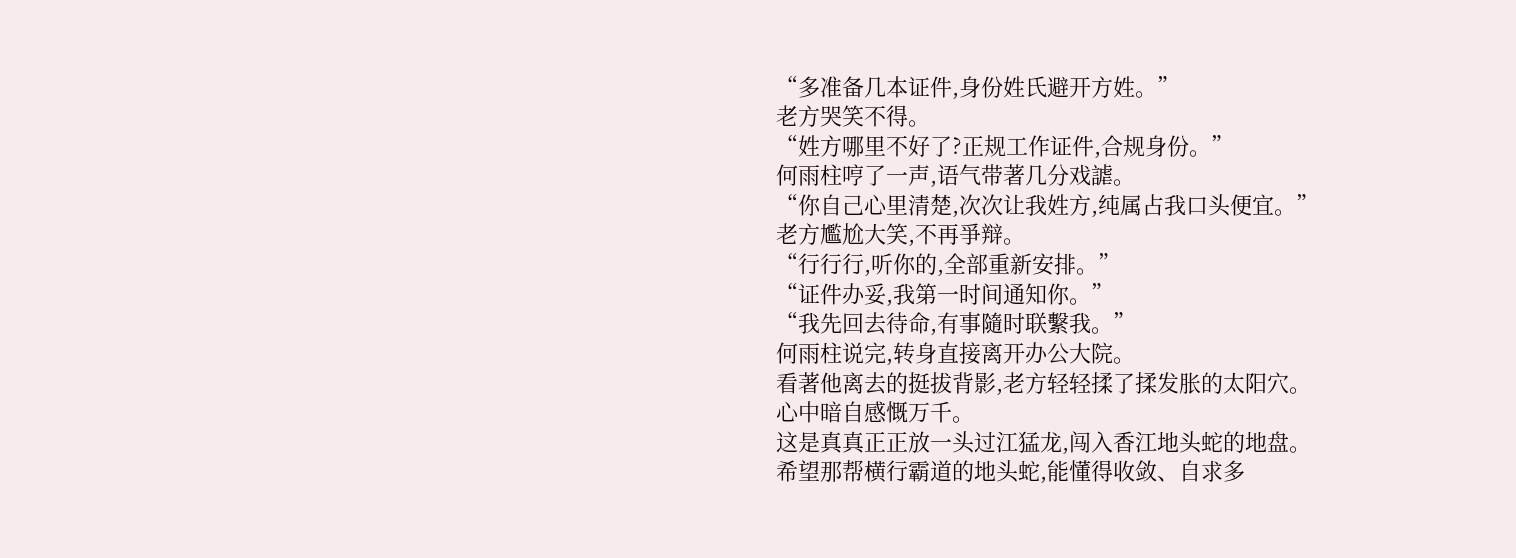“多准备几本证件,身份姓氏避开方姓。”
老方哭笑不得。
“姓方哪里不好了?正规工作证件,合规身份。”
何雨柱哼了一声,语气带著几分戏謔。
“你自己心里清楚,次次让我姓方,纯属占我口头便宜。”
老方尷尬大笑,不再爭辩。
“行行行,听你的,全部重新安排。”
“证件办妥,我第一时间通知你。”
“我先回去待命,有事隨时联繫我。”
何雨柱说完,转身直接离开办公大院。
看著他离去的挺拔背影,老方轻轻揉了揉发胀的太阳穴。
心中暗自感慨万千。
这是真真正正放一头过江猛龙,闯入香江地头蛇的地盘。
希望那帮横行霸道的地头蛇,能懂得收敛、自求多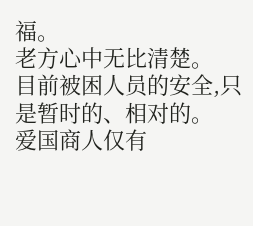福。
老方心中无比清楚。
目前被困人员的安全,只是暂时的、相对的。
爱国商人仅有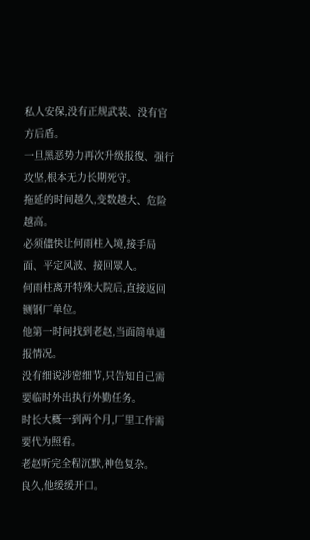私人安保,没有正规武装、没有官方后盾。
一旦黑恶势力再次升级报復、强行攻坚,根本无力长期死守。
拖延的时间越久,变数越大、危险越高。
必须儘快让何雨柱入境,接手局面、平定风波、接回眾人。
何雨柱离开特殊大院后,直接返回铡钢厂单位。
他第一时间找到老赵,当面简单通报情况。
没有细说涉密细节,只告知自己需要临时外出执行外勤任务。
时长大概一到两个月,厂里工作需要代为照看。
老赵听完全程沉默,神色复杂。
良久,他缓缓开口。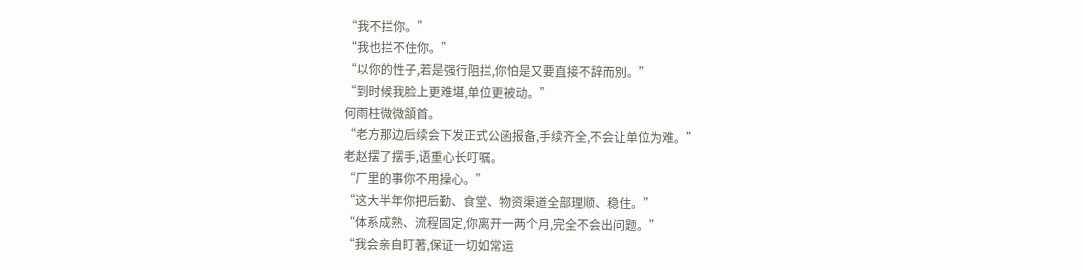“我不拦你。”
“我也拦不住你。”
“以你的性子,若是强行阻拦,你怕是又要直接不辞而別。”
“到时候我脸上更难堪,单位更被动。”
何雨柱微微頷首。
“老方那边后续会下发正式公函报备,手续齐全,不会让单位为难。”
老赵摆了摆手,语重心长叮嘱。
“厂里的事你不用操心。”
“这大半年你把后勤、食堂、物资渠道全部理顺、稳住。”
“体系成熟、流程固定,你离开一两个月,完全不会出问题。”
“我会亲自盯著,保证一切如常运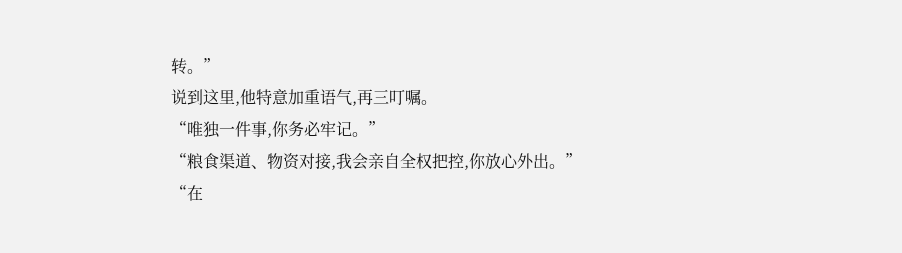转。”
说到这里,他特意加重语气,再三叮嘱。
“唯独一件事,你务必牢记。”
“粮食渠道、物资对接,我会亲自全权把控,你放心外出。”
“在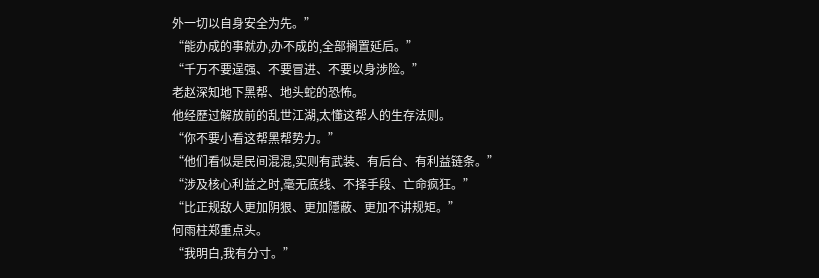外一切以自身安全为先。”
“能办成的事就办,办不成的,全部搁置延后。”
“千万不要逞强、不要冒进、不要以身涉险。”
老赵深知地下黑帮、地头蛇的恐怖。
他经歷过解放前的乱世江湖,太懂这帮人的生存法则。
“你不要小看这帮黑帮势力。”
“他们看似是民间混混,实则有武装、有后台、有利益链条。”
“涉及核心利益之时,毫无底线、不择手段、亡命疯狂。”
“比正规敌人更加阴狠、更加隱蔽、更加不讲规矩。”
何雨柱郑重点头。
“我明白,我有分寸。”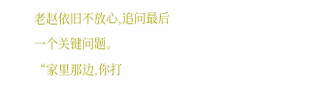老赵依旧不放心,追问最后一个关键问题。
“家里那边,你打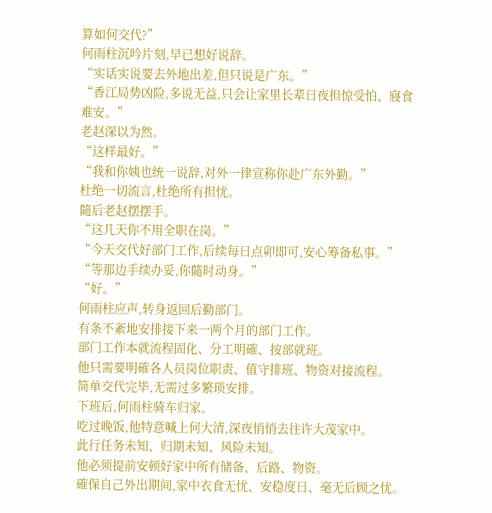算如何交代?”
何雨柱沉吟片刻,早已想好说辞。
“实话实说要去外地出差,但只说是广东。”
“香江局势凶险,多说无益,只会让家里长辈日夜担惊受怕、寢食难安。”
老赵深以为然。
“这样最好。”
“我和你姨也统一说辞,对外一律宣称你赴广东外勤。”
杜绝一切流言,杜绝所有担忧。
隨后老赵摆摆手。
“这几天你不用全职在岗。”
“今天交代好部门工作,后续每日点卯即可,安心筹备私事。”
“等那边手续办妥,你隨时动身。”
“好。”
何雨柱应声,转身返回后勤部门。
有条不紊地安排接下来一两个月的部门工作。
部门工作本就流程固化、分工明確、按部就班。
他只需要明確各人员岗位职责、值守排班、物资对接流程。
简单交代完毕,无需过多繁琐安排。
下班后,何雨柱骑车归家。
吃过晚饭,他特意喊上何大清,深夜悄悄去往许大茂家中。
此行任务未知、归期未知、风险未知。
他必须提前安顿好家中所有储备、后路、物资。
確保自己外出期间,家中衣食无忧、安稳度日、毫无后顾之忧。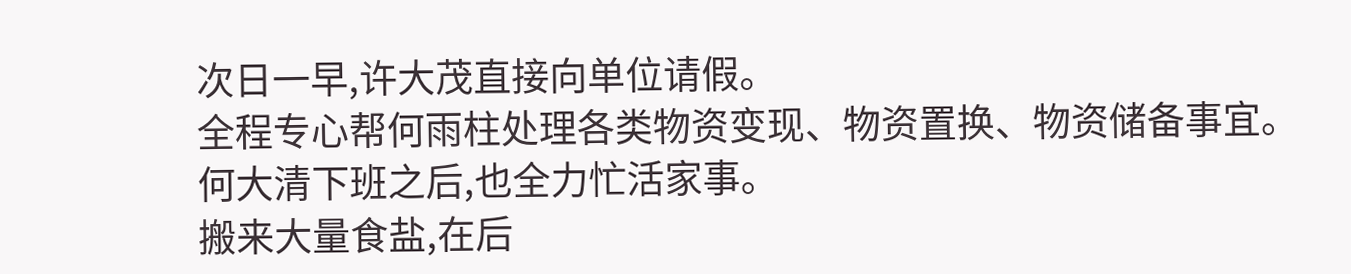次日一早,许大茂直接向单位请假。
全程专心帮何雨柱处理各类物资变现、物资置换、物资储备事宜。
何大清下班之后,也全力忙活家事。
搬来大量食盐,在后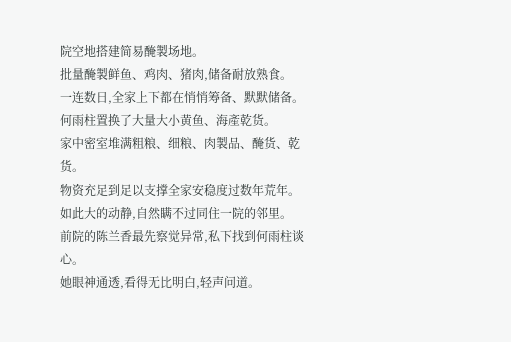院空地搭建简易醃製场地。
批量醃製鲜鱼、鸡肉、猪肉,储备耐放熟食。
一连数日,全家上下都在悄悄筹备、默默储备。
何雨柱置换了大量大小黄鱼、海產乾货。
家中密室堆满粗粮、细粮、肉製品、醃货、乾货。
物资充足到足以支撑全家安稳度过数年荒年。
如此大的动静,自然瞒不过同住一院的邻里。
前院的陈兰香最先察觉异常,私下找到何雨柱谈心。
她眼神通透,看得无比明白,轻声问道。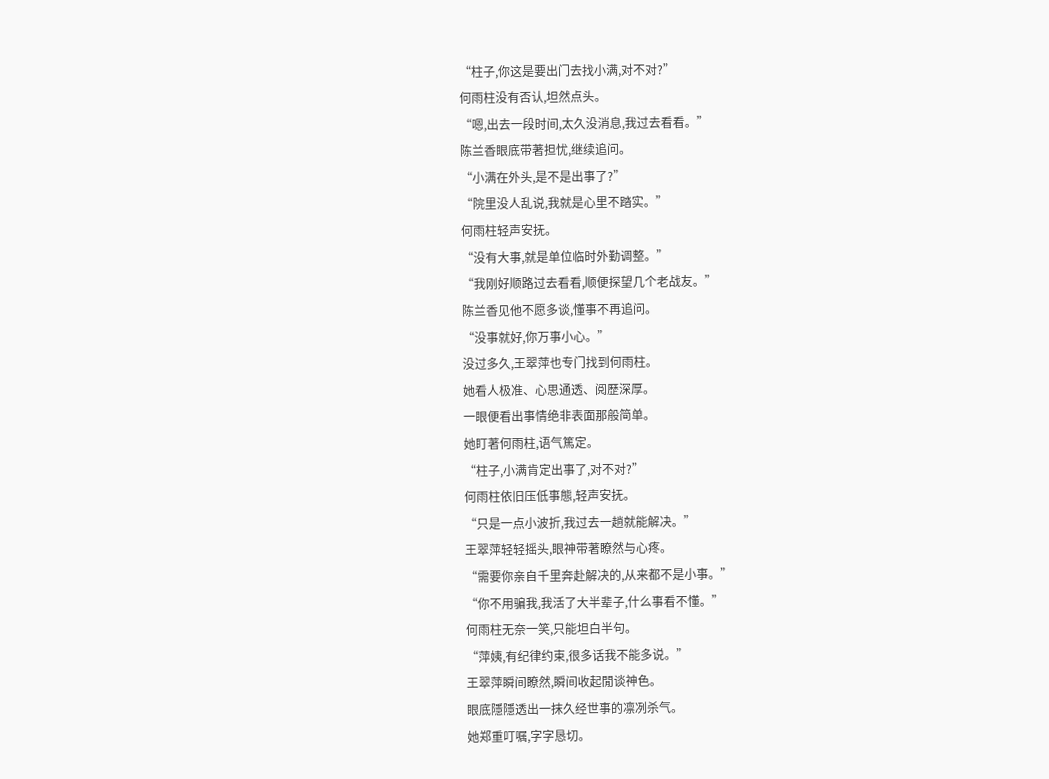“柱子,你这是要出门去找小满,对不对?”
何雨柱没有否认,坦然点头。
“嗯,出去一段时间,太久没消息,我过去看看。”
陈兰香眼底带著担忧,继续追问。
“小满在外头,是不是出事了?”
“院里没人乱说,我就是心里不踏实。”
何雨柱轻声安抚。
“没有大事,就是单位临时外勤调整。”
“我刚好顺路过去看看,顺便探望几个老战友。”
陈兰香见他不愿多谈,懂事不再追问。
“没事就好,你万事小心。”
没过多久,王翠萍也专门找到何雨柱。
她看人极准、心思通透、阅歷深厚。
一眼便看出事情绝非表面那般简单。
她盯著何雨柱,语气篤定。
“柱子,小满肯定出事了,对不对?”
何雨柱依旧压低事態,轻声安抚。
“只是一点小波折,我过去一趟就能解决。”
王翠萍轻轻摇头,眼神带著瞭然与心疼。
“需要你亲自千里奔赴解决的,从来都不是小事。”
“你不用骗我,我活了大半辈子,什么事看不懂。”
何雨柱无奈一笑,只能坦白半句。
“萍姨,有纪律约束,很多话我不能多说。”
王翠萍瞬间瞭然,瞬间收起閒谈神色。
眼底隱隱透出一抹久经世事的凛冽杀气。
她郑重叮嘱,字字恳切。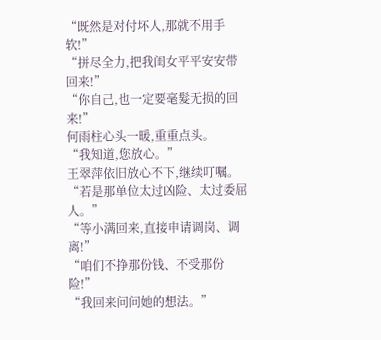“既然是对付坏人,那就不用手软!”
“拼尽全力,把我闺女平平安安带回来!”
“你自己,也一定要毫髮无损的回来!”
何雨柱心头一暖,重重点头。
“我知道,您放心。”
王翠萍依旧放心不下,继续叮嘱。
“若是那单位太过凶险、太过委屈人。”
“等小满回来,直接申请调岗、调离!”
“咱们不挣那份钱、不受那份险!”
“我回来问问她的想法。”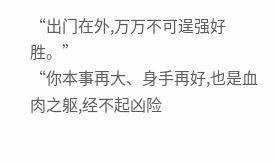“出门在外,万万不可逞强好胜。”
“你本事再大、身手再好,也是血肉之躯,经不起凶险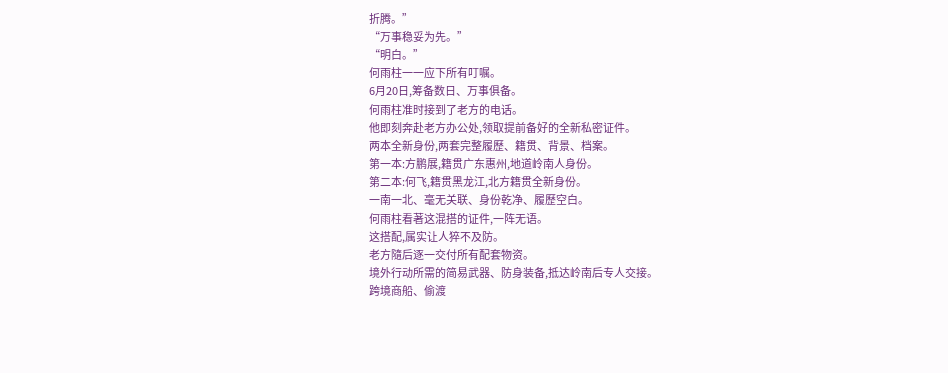折腾。”
“万事稳妥为先。”
“明白。”
何雨柱一一应下所有叮嘱。
6月20日,筹备数日、万事俱备。
何雨柱准时接到了老方的电话。
他即刻奔赴老方办公处,领取提前备好的全新私密证件。
两本全新身份,两套完整履歷、籍贯、背景、档案。
第一本:方鹏展,籍贯广东惠州,地道岭南人身份。
第二本:何飞,籍贯黑龙江,北方籍贯全新身份。
一南一北、毫无关联、身份乾净、履歷空白。
何雨柱看著这混搭的证件,一阵无语。
这搭配,属实让人猝不及防。
老方隨后逐一交付所有配套物资。
境外行动所需的简易武器、防身装备,抵达岭南后专人交接。
跨境商船、偷渡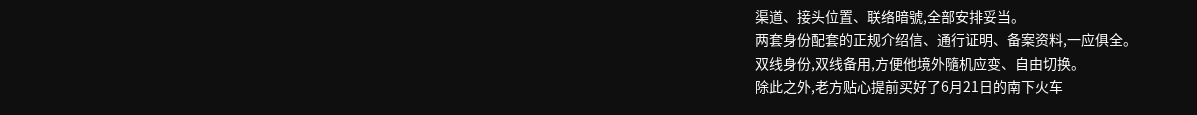渠道、接头位置、联络暗號,全部安排妥当。
两套身份配套的正规介绍信、通行证明、备案资料,一应俱全。
双线身份,双线备用,方便他境外隨机应变、自由切换。
除此之外,老方贴心提前买好了6月21日的南下火车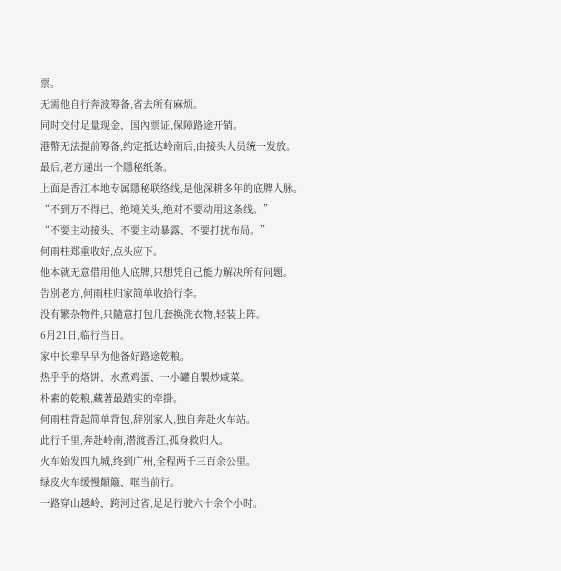票。
无需他自行奔波筹备,省去所有麻烦。
同时交付足量现金、国內票证,保障路途开销。
港幣无法提前筹备,约定抵达岭南后,由接头人员统一发放。
最后,老方递出一个隱秘纸条。
上面是香江本地专属隱秘联络线,是他深耕多年的底牌人脉。
“不到万不得已、绝境关头,绝对不要动用这条线。”
“不要主动接头、不要主动暴露、不要打扰布局。”
何雨柱郑重收好,点头应下。
他本就无意借用他人底牌,只想凭自己能力解决所有问题。
告別老方,何雨柱归家简单收拾行李。
没有繁杂物件,只隨意打包几套换洗衣物,轻装上阵。
6月21日,临行当日。
家中长辈早早为他备好路途乾粮。
热乎乎的烙饼、水煮鸡蛋、一小罐自製炒咸菜。
朴素的乾粮,藏著最踏实的牵掛。
何雨柱背起简单背包,辞別家人,独自奔赴火车站。
此行千里,奔赴岭南,潜渡香江,孤身救归人。
火车始发四九城,终到广州,全程两千三百余公里。
绿皮火车缓慢顛簸、哐当前行。
一路穿山越岭、跨河过省,足足行驶六十余个小时。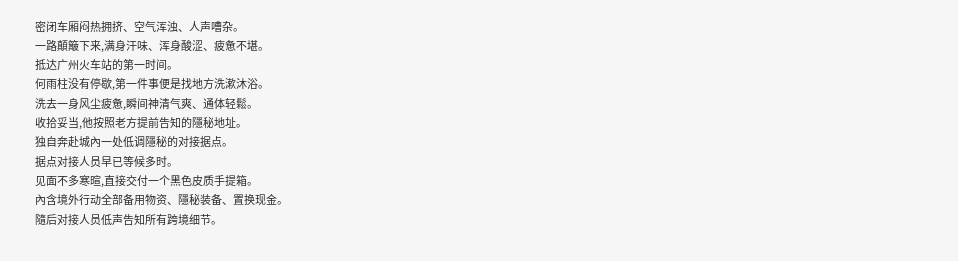密闭车厢闷热拥挤、空气浑浊、人声嘈杂。
一路顛簸下来,满身汗味、浑身酸涩、疲惫不堪。
抵达广州火车站的第一时间。
何雨柱没有停歇,第一件事便是找地方洗漱沐浴。
洗去一身风尘疲惫,瞬间神清气爽、通体轻鬆。
收拾妥当,他按照老方提前告知的隱秘地址。
独自奔赴城內一处低调隱秘的对接据点。
据点对接人员早已等候多时。
见面不多寒暄,直接交付一个黑色皮质手提箱。
內含境外行动全部备用物资、隱秘装备、置换现金。
隨后对接人员低声告知所有跨境细节。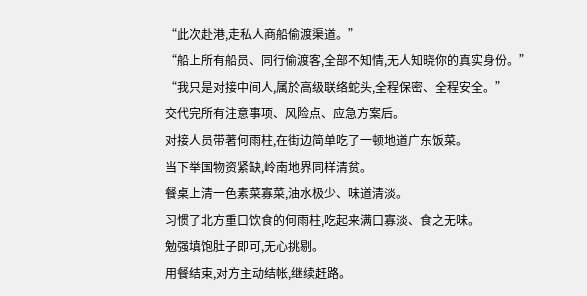“此次赴港,走私人商船偷渡渠道。”
“船上所有船员、同行偷渡客,全部不知情,无人知晓你的真实身份。”
“我只是对接中间人,属於高级联络蛇头,全程保密、全程安全。”
交代完所有注意事项、风险点、应急方案后。
对接人员带著何雨柱,在街边简单吃了一顿地道广东饭菜。
当下举国物资紧缺,岭南地界同样清贫。
餐桌上清一色素菜寡菜,油水极少、味道清淡。
习惯了北方重口饮食的何雨柱,吃起来满口寡淡、食之无味。
勉强填饱肚子即可,无心挑剔。
用餐结束,对方主动结帐,继续赶路。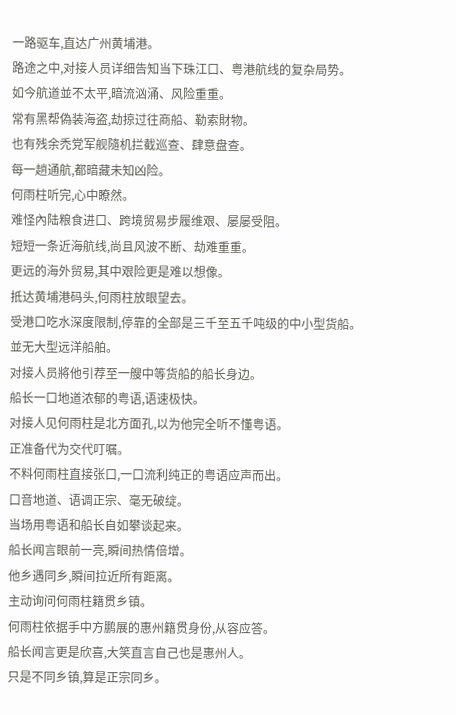一路驱车,直达广州黄埔港。
路途之中,对接人员详细告知当下珠江口、粤港航线的复杂局势。
如今航道並不太平,暗流汹涌、风险重重。
常有黑帮偽装海盗,劫掠过往商船、勒索財物。
也有残余禿党军舰隨机拦截巡查、肆意盘查。
每一趟通航,都暗藏未知凶险。
何雨柱听完,心中瞭然。
难怪內陆粮食进口、跨境贸易步履维艰、屡屡受阻。
短短一条近海航线,尚且风波不断、劫难重重。
更远的海外贸易,其中艰险更是难以想像。
抵达黄埔港码头,何雨柱放眼望去。
受港口吃水深度限制,停靠的全部是三千至五千吨级的中小型货船。
並无大型远洋船舶。
对接人员將他引荐至一艘中等货船的船长身边。
船长一口地道浓郁的粤语,语速极快。
对接人见何雨柱是北方面孔,以为他完全听不懂粤语。
正准备代为交代叮嘱。
不料何雨柱直接张口,一口流利纯正的粤语应声而出。
口音地道、语调正宗、毫无破绽。
当场用粤语和船长自如攀谈起来。
船长闻言眼前一亮,瞬间热情倍增。
他乡遇同乡,瞬间拉近所有距离。
主动询问何雨柱籍贯乡镇。
何雨柱依据手中方鹏展的惠州籍贯身份,从容应答。
船长闻言更是欣喜,大笑直言自己也是惠州人。
只是不同乡镇,算是正宗同乡。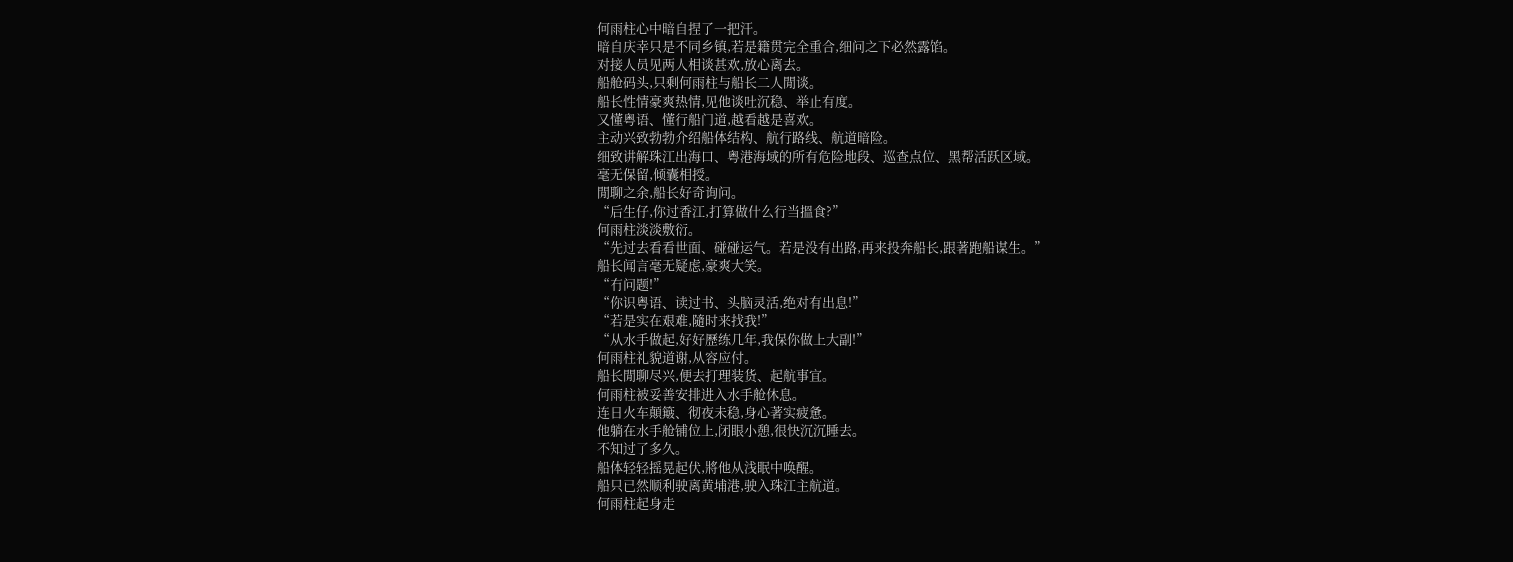何雨柱心中暗自捏了一把汗。
暗自庆幸只是不同乡镇,若是籍贯完全重合,细问之下必然露馅。
对接人员见两人相谈甚欢,放心离去。
船舱码头,只剩何雨柱与船长二人閒谈。
船长性情豪爽热情,见他谈吐沉稳、举止有度。
又懂粤语、懂行船门道,越看越是喜欢。
主动兴致勃勃介绍船体结构、航行路线、航道暗险。
细致讲解珠江出海口、粤港海域的所有危险地段、巡查点位、黑帮活跃区域。
毫无保留,倾囊相授。
閒聊之余,船长好奇询问。
“后生仔,你过香江,打算做什么行当搵食?”
何雨柱淡淡敷衍。
“先过去看看世面、碰碰运气。若是没有出路,再来投奔船长,跟著跑船谋生。”
船长闻言毫无疑虑,豪爽大笑。
“冇问题!”
“你识粤语、读过书、头脑灵活,绝对有出息!”
“若是实在艰难,隨时来找我!”
“从水手做起,好好歷练几年,我保你做上大副!”
何雨柱礼貌道谢,从容应付。
船长閒聊尽兴,便去打理装货、起航事宜。
何雨柱被妥善安排进入水手舱休息。
连日火车顛簸、彻夜未稳,身心著实疲惫。
他躺在水手舱铺位上,闭眼小憩,很快沉沉睡去。
不知过了多久。
船体轻轻摇晃起伏,將他从浅眠中唤醒。
船只已然顺利驶离黄埔港,驶入珠江主航道。
何雨柱起身走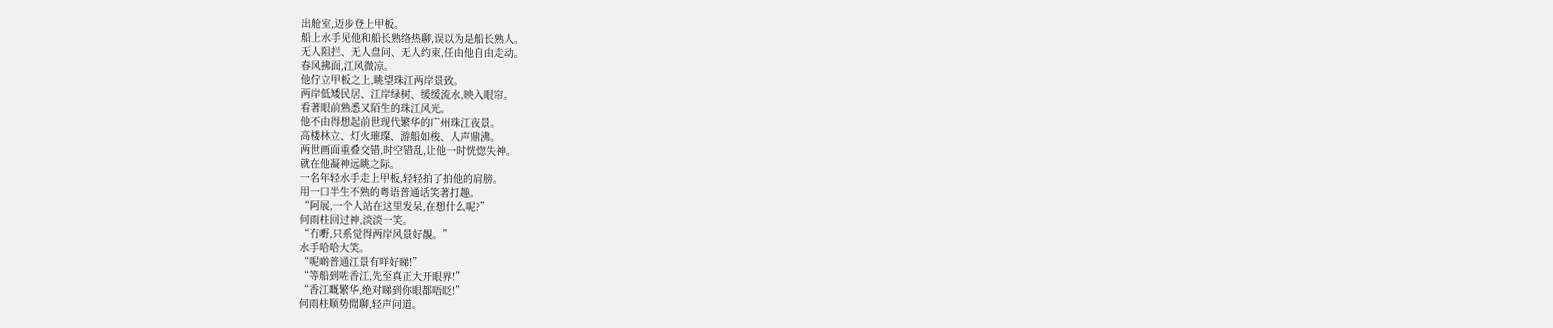出舱室,迈步登上甲板。
船上水手见他和船长熟络热聊,误以为是船长熟人。
无人阻拦、无人盘问、无人约束,任由他自由走动。
春风拂面,江风微凉。
他佇立甲板之上,眺望珠江两岸景致。
两岸低矮民居、江岸绿树、缓缓流水,映入眼帘。
看著眼前熟悉又陌生的珠江风光。
他不由得想起前世现代繁华的广州珠江夜景。
高楼林立、灯火璀璨、游船如梭、人声鼎沸。
两世画面重叠交错,时空错乱,让他一时恍惚失神。
就在他凝神远眺之际。
一名年轻水手走上甲板,轻轻拍了拍他的肩膀。
用一口半生不熟的粤语普通话笑著打趣。
“阿展,一个人站在这里发呆,在想什么呢?”
何雨柱回过神,淡淡一笑。
“冇嘢,只系觉得两岸风景好靚。”
水手哈哈大笑。
“呢啲普通江景有咩好睇!”
“等船到咗香江,先至真正大开眼界!”
“香江嘅繁华,绝对睇到你眼都唔眨!”
何雨柱顺势閒聊,轻声问道。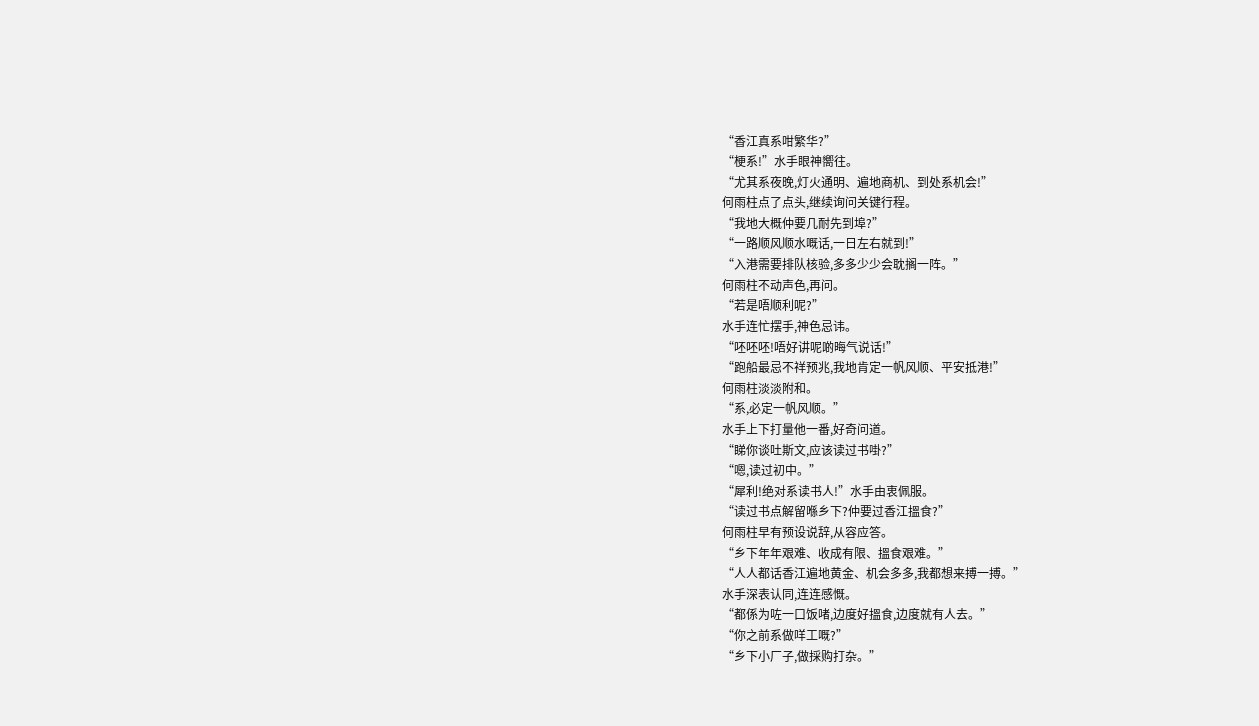“香江真系咁繁华?”
“梗系!”水手眼神嚮往。
“尤其系夜晚,灯火通明、遍地商机、到处系机会!”
何雨柱点了点头,继续询问关键行程。
“我地大概仲要几耐先到埠?”
“一路顺风顺水嘅话,一日左右就到!”
“入港需要排队核验,多多少少会耽搁一阵。”
何雨柱不动声色,再问。
“若是唔顺利呢?”
水手连忙摆手,神色忌讳。
“呸呸呸!唔好讲呢啲晦气说话!”
“跑船最忌不祥预兆,我地肯定一帆风顺、平安抵港!”
何雨柱淡淡附和。
“系,必定一帆风顺。”
水手上下打量他一番,好奇问道。
“睇你谈吐斯文,应该读过书啩?”
“嗯,读过初中。”
“犀利!绝对系读书人!”水手由衷佩服。
“读过书点解留喺乡下?仲要过香江搵食?”
何雨柱早有预设说辞,从容应答。
“乡下年年艰难、收成有限、搵食艰难。”
“人人都话香江遍地黄金、机会多多,我都想来搏一搏。”
水手深表认同,连连感慨。
“都係为咗一口饭啫,边度好搵食,边度就有人去。”
“你之前系做咩工嘅?”
“乡下小厂子,做採购打杂。”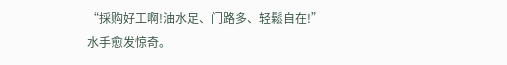“採购好工啊!油水足、门路多、轻鬆自在!”
水手愈发惊奇。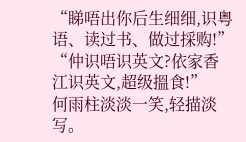“睇唔出你后生细细,识粤语、读过书、做过採购!”
“仲识唔识英文?依家香江识英文,超级搵食!”
何雨柱淡淡一笑,轻描淡写。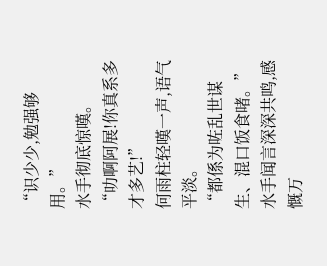“识少少,勉强够用。”
水手彻底惊嘆。
“叻啊阿展!你真系多才多艺!”
何雨柱轻嘆一声,语气平淡。
“都係为咗乱世谋生、混口饭食啫。”
水手闻言深深共鸣,感慨万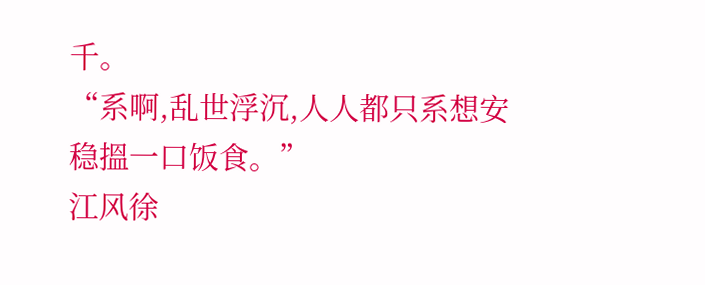千。
“系啊,乱世浮沉,人人都只系想安稳搵一口饭食。”
江风徐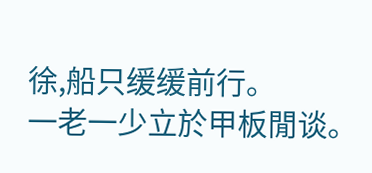徐,船只缓缓前行。
一老一少立於甲板閒谈。